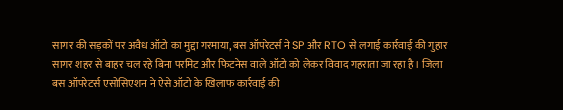सागर की सड़कों पर अवैध ऑटो का मुद्दा गरमाया, बस ऑपरेटर्स ने SP और RTO से लगाई कार्रवाई की गुहार
सागर शहर से बाहर चल रहे बिना परमिट और फिटनेस वाले ऑटो को लेकर विवाद गहराता जा रहा है। जिला बस ऑपरेटर्स एसोसिएशन ने ऐसे ऑटो के खिलाफ कार्रवाई की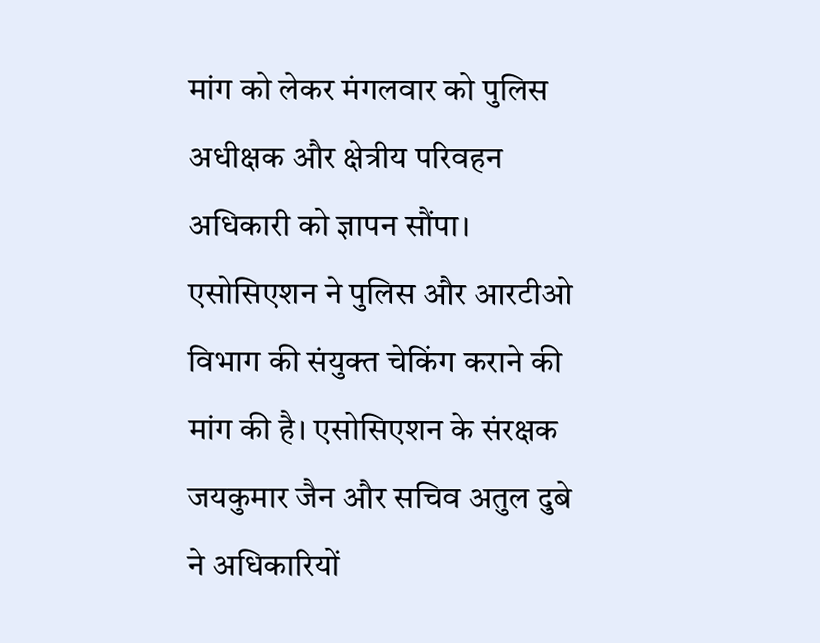मांग को लेकर मंगलवार को पुलिस अधीक्षक और क्षेत्रीय परिवहन अधिकारी को ज्ञापन सौंपा। एसोसिएशन ने पुलिस और आरटीओ विभाग की संयुक्त चेकिंग कराने की मांग की है। एसोसिएशन के संरक्षक जयकुमार जैन और सचिव अतुल दुबे ने अधिकारियों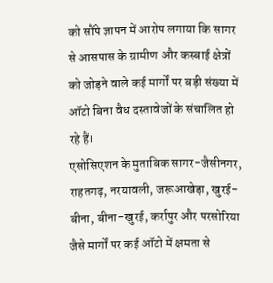को सौंपे ज्ञापन में आरोप लगाया कि सागर से आसपास के ग्रामीण और कस्बाई क्षेत्रों को जोड़ने वाले कई मार्गों पर बड़ी संख्या में ऑटो बिना वैध दस्तावेजों के संचालित हो रहे हैं।
एसोसिएशन के मुताबिक सागर-जैसीनगर, राहतगढ़, नरयावली, जरूआखेड़ा, खुरई-बीना, बीना-खुरई, कर्रापुर और परसोरिया जैसे मार्गों पर कई ऑटो में क्षमता से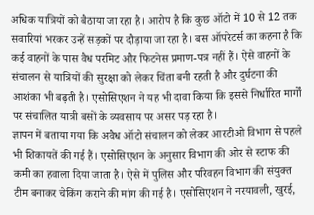अधिक यात्रियों को बैठाया जा रहा है। आरोप है कि कुछ ऑटो में 10 से 12 तक सवारियां भरकर उन्हें सड़कों पर दौड़ाया जा रहा है। बस ऑपरेटर्स का कहना है कि कई वाहनों के पास वैध परमिट और फिटनेस प्रमाण-पत्र नहीं हैं। ऐसे वाहनों के संचालन से यात्रियों की सुरक्षा को लेकर चिंता बनी रहती है और दुर्घटना की आशंका भी बढ़ती है। एसोसिएशन ने यह भी दावा किया कि इससे निर्धारित मार्गों पर संचालित यात्री बसों के व्यवसाय पर असर पड़ रहा है।
ज्ञापन में बताया गया कि अवैध ऑटो संचालन को लेकर आरटीओ विभाग से पहले भी शिकायतें की गई हैं। एसोसिएशन के अनुसार विभाग की ओर से स्टाफ की कमी का हवाला दिया जाता है। ऐसे में पुलिस और परिवहन विभाग की संयुक्त टीम बनाकर चेकिंग कराने की मांग की गई है। एसोसिएशन ने नरयावली, खुरई,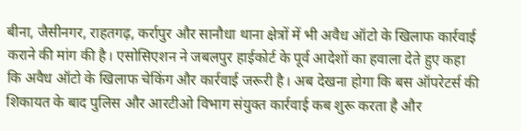बीना, जैसीनगर, राहतगढ़, कर्रापुर और सानौधा थाना क्षेत्रों में भी अवैध ऑटो के खिलाफ कार्रवाई कराने की मांग की है। एसोसिएशन ने जबलपुर हाईकोर्ट के पूर्व आदेशों का हवाला देते हुए कहा कि अवैध ऑटो के खिलाफ चेकिंग और कार्रवाई जरूरी है। अब देखना होगा कि बस ऑपरेटर्स की शिकायत के बाद पुलिस और आरटीओ विभाग संयुक्त कार्रवाई कब शुरू करता है और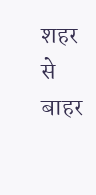शहर से बाहर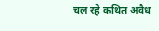चल रहे कथित अवैध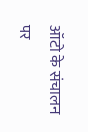ऑटो के संचालन पर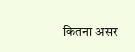कितना असर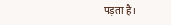पड़ता है।